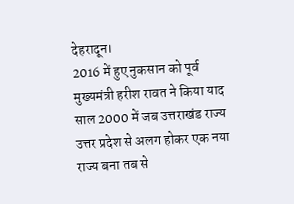देहरादून।
2016 में हुए नुकसान को पूर्व मुख्यमंत्री हरीश रावत ने किया याद
साल 2000 में जब उत्तराखंड राज्य उत्तर प्रदेश से अलग होकर एक नया राज्य बना तब से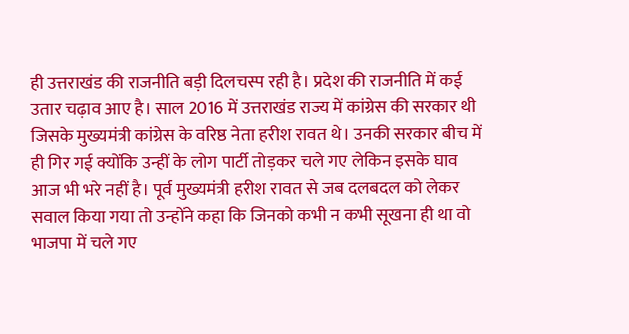ही उत्तराखंड की राजनीति बड़ी दिलचस्प रही है। प्रदेश की राजनीति में कई उतार चढ़ाव आए है। साल 2016 में उत्तराखंड राज्य में कांग्रेस की सरकार थी जिसके मुख्यमंत्री कांग्रेस के वरिष्ठ नेता हरीश रावत थे। उनकी सरकार बीच में ही गिर गई क्योंकि उन्हीं के लोग पार्टी तोड़कर चले गए लेकिन इसके घाव आज भी भरे नहीं है। पूर्व मुख्यमंत्री हरीश रावत से जब दलबदल को लेकर सवाल किया गया तो उन्होंने कहा कि जिनको कभी न कभी सूखना ही था वो भाजपा में चले गए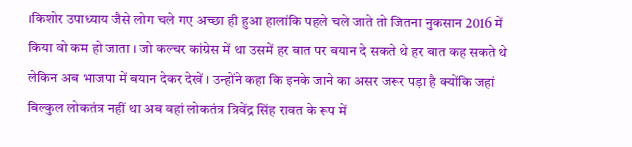।किशोर उपाध्याय जैसे लोग चले गए अच्छा ही हुआ हालांकि पहले चले जाते तो जितना नुकसान 2016 में किया वो कम हो जाता । जो कल्चर कांग्रेस में था उसमें हर बात पर बयान दे सकते थे हर बात कह सकते थे लेकिन अब भाजपा में बयान देकर देखें । उन्होंने कहा कि इनके जाने का असर जरूर पड़ा है क्योंकि जहां बिल्कुल लोकतंत्र नहीं था अब वहां लोकतंत्र त्रिवेंद्र सिंह रावत के रूप में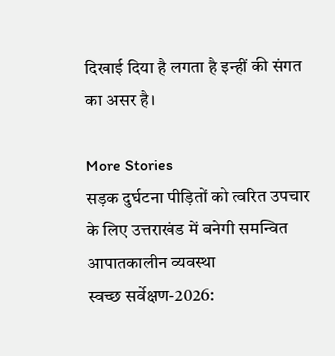दिखाई दिया है लगता है इन्हीं की संगत का असर है।

More Stories
सड़क दुर्घटना पीड़ितों को त्वरित उपचार के लिए उत्तराखंड में बनेगी समन्वित आपातकालीन व्यवस्था
स्वच्छ सर्वेक्षण-2026: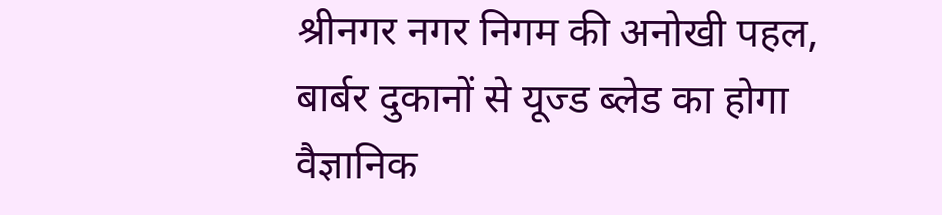श्रीनगर नगर निगम की अनोखी पहल, बार्बर दुकानों से यूज्ड ब्लेड का होगा वैज्ञानिक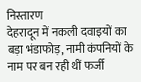निस्तारण
देहरादून में नकली दवाइयों का बड़ा भंडाफोड़, नामी कंपनियों के नाम पर बन रही थीं फर्जी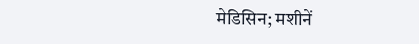मेडिसिन; मशीनें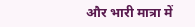और भारी मात्रा में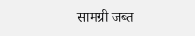सामग्री जब्त